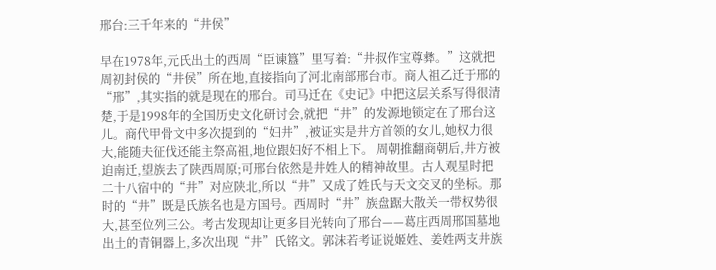邢台:三千年来的“井侯”

早在1978年,元氏出土的西周“臣谏簋”里写着:“井叔作宝尊彝。”这就把周初封侯的“井侯”所在地,直接指向了河北南部邢台市。商人祖乙迁于邢的“邢”,其实指的就是现在的邢台。司马迁在《史记》中把这层关系写得很清楚,于是1998年的全国历史文化研讨会,就把“井”的发源地锁定在了邢台这儿。商代甲骨文中多次提到的“妇井”,被证实是井方首领的女儿,她权力很大,能随夫征伐还能主祭高祖,地位跟妇好不相上下。 周朝推翻商朝后,井方被迫南迁,望族去了陕西周原;可邢台依然是井姓人的精神故里。古人观星时把二十八宿中的“井”对应陕北,所以“井”又成了姓氏与天文交叉的坐标。那时的“井”既是氏族名也是方国号。西周时“井”族盘踞大散关一带权势很大,甚至位列三公。考古发现却让更多目光转向了邢台——葛庄西周邢国墓地出土的青铜器上,多次出现“井”氏铭文。郭沫若考证说姬姓、姜姓两支井族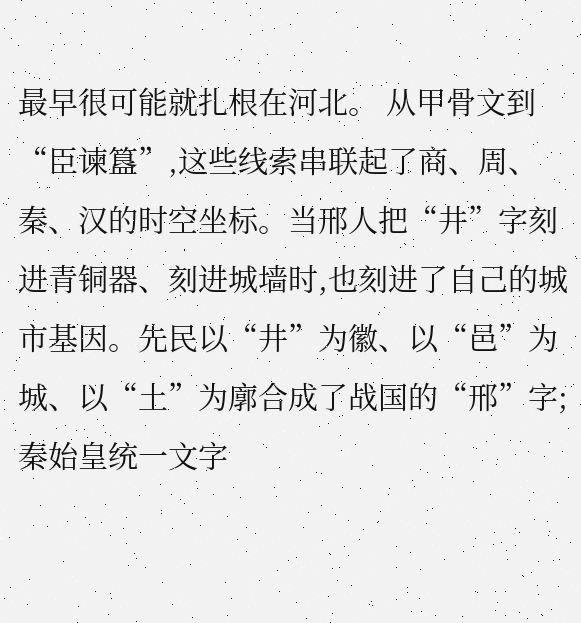最早很可能就扎根在河北。 从甲骨文到“臣谏簋”,这些线索串联起了商、周、秦、汉的时空坐标。当邢人把“井”字刻进青铜器、刻进城墙时,也刻进了自己的城市基因。先民以“井”为徽、以“邑”为城、以“土”为廓合成了战国的“邢”字;秦始皇统一文字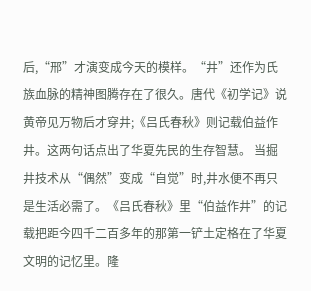后,“邢”才演变成今天的模样。“井”还作为氏族血脉的精神图腾存在了很久。唐代《初学记》说黄帝见万物后才穿井;《吕氏春秋》则记载伯益作井。这两句话点出了华夏先民的生存智慧。 当掘井技术从“偶然”变成“自觉”时,井水便不再只是生活必需了。《吕氏春秋》里“伯益作井”的记载把距今四千二百多年的那第一铲土定格在了华夏文明的记忆里。隆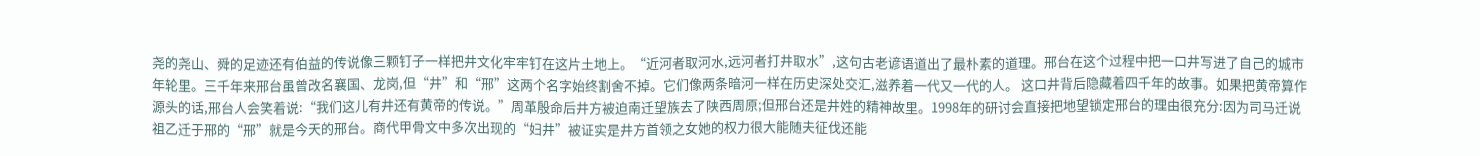尧的尧山、舜的足迹还有伯益的传说像三颗钉子一样把井文化牢牢钉在这片土地上。“近河者取河水,远河者打井取水”,这句古老谚语道出了最朴素的道理。邢台在这个过程中把一口井写进了自己的城市年轮里。三千年来邢台虽曾改名襄国、龙岗,但“井”和“邢”这两个名字始终割舍不掉。它们像两条暗河一样在历史深处交汇,滋养着一代又一代的人。 这口井背后隐藏着四千年的故事。如果把黄帝算作源头的话,邢台人会笑着说:“我们这儿有井还有黄帝的传说。”周革殷命后井方被迫南迁望族去了陕西周原;但邢台还是井姓的精神故里。1998年的研讨会直接把地望锁定邢台的理由很充分:因为司马迁说祖乙迁于邢的“邢”就是今天的邢台。商代甲骨文中多次出现的“妇井”被证实是井方首领之女她的权力很大能随夫征伐还能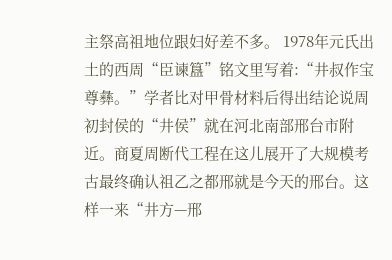主祭高祖地位跟妇好差不多。 1978年元氏出土的西周“臣谏簋”铭文里写着:“井叔作宝尊彝。”学者比对甲骨材料后得出结论说周初封侯的“井侯”就在河北南部邢台市附近。商夏周断代工程在这儿展开了大规模考古最终确认祖乙之都邢就是今天的邢台。这样一来“井方—邢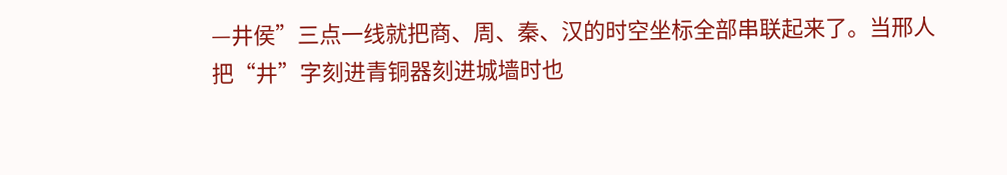—井侯”三点一线就把商、周、秦、汉的时空坐标全部串联起来了。当邢人把“井”字刻进青铜器刻进城墙时也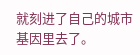就刻进了自己的城市基因里去了。